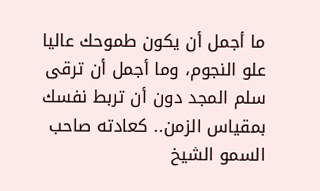ما أجمل أن يكون طموحك عاليا علو النجوم، وما أجمل أن ترقى سلم المجد دون أن تربط نفسك بمقياس الزمن.. كعادته صاحب السمو الشيخ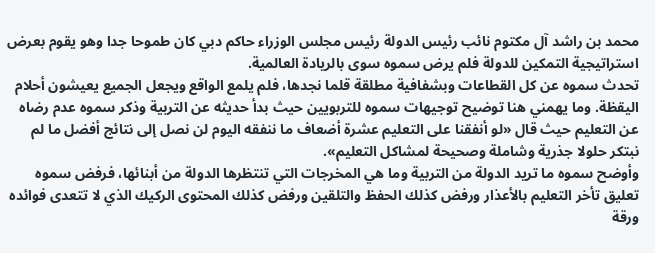محمد بن راشد آل مكتوم نائب رئيس الدولة رئيس مجلس الوزراء حاكم دبي كان طموحا جدا وهو يقوم بعرض استراتيجية التمكين للدولة فلم يرض سموه سوى بالريادة العالمية.
تحدث سموه عن كل القطاعات وبشفافية مطلقة قلما نجدها، فلم يلمع الواقع ويجعل الجميع يعيشون أحلام اليقظة. وما يهمني هنا توضيح توجيهات سموه للتربويين حيث بدأ حديثه عن التربية وذكر سموه عدم رضاه عن التعليم حيث قال «لو أنفقنا على التعليم عشرة أضعاف ما ننفقه اليوم لن نصل إلى نتائج أفضل ما لم نبتكر حلولا جذرية وشاملة وصحيحة لمشاكل التعليم».
وأوضح سموه ما تريد الدولة من التربية وما هي المخرجات التي تنتظرها الدولة من أبنائها، فرفض سموه تعليق تأخر التعليم بالأعذار ورفض كذلك الحفظ والتلقين ورفض كذلك المحتوى الركيك الذي لا تتعدى فوائده ورقة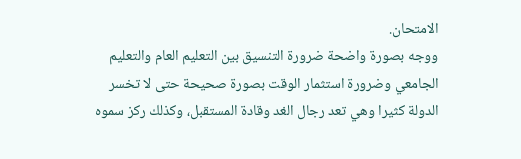الامتحان.
ووجه بصورة واضحة ضرورة التنسيق بين التعليم العام والتعليم الجامعي وضرورة استثمار الوقت بصورة صحيحة حتى لا تخسر الدولة كثيرا وهي تعد رجال الغد وقادة المستقبل، وكذلك ركز سموه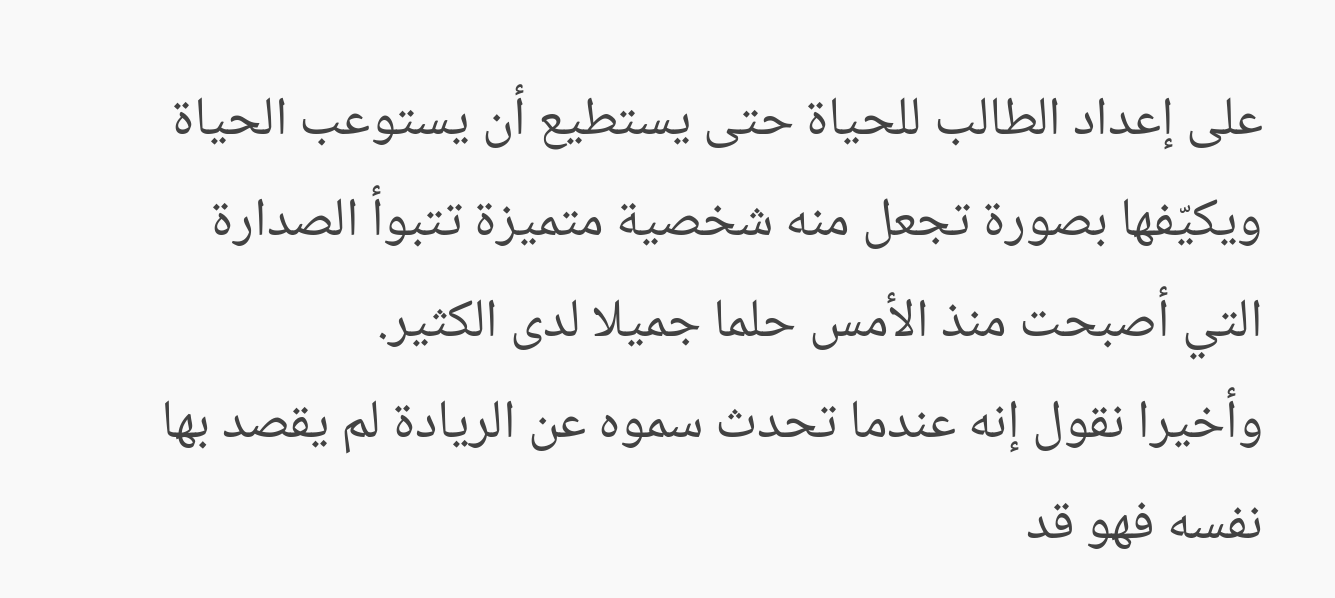على إعداد الطالب للحياة حتى يستطيع أن يستوعب الحياة ويكيّفها بصورة تجعل منه شخصية متميزة تتبوأ الصدارة التي أصبحت منذ الأمس حلما جميلا لدى الكثير.
وأخيرا نقول إنه عندما تحدث سموه عن الريادة لم يقصد بها نفسه فهو قد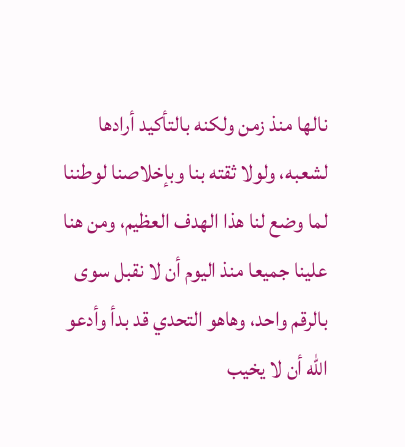نالها منذ زمن ولكنه بالتأكيد أرادها لشعبه، ولولا ثقته بنا وبإخلاصنا لوطننا لما وضع لنا هذا الهدف العظيم، ومن هنا علينا جميعا منذ اليوم أن لا نقبل سوى بالرقم واحد، وهاهو التحدي قد بدأ وأدعو الله أن لا يخيب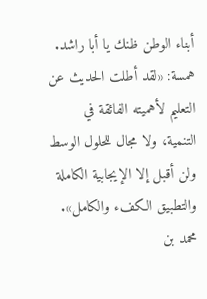أبناء الوطن ظنك يا أبا راشد.
همسة: «لقد أطلت الحديث عن التعليم لأهميته الفائقة في التنمية، ولا مجال للحلول الوسط ولن أقبل إلا الإيجابية الكاملة والتطبيق الكفء والكامل». محمد بن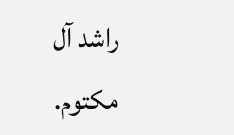راشد آل مكتوم.